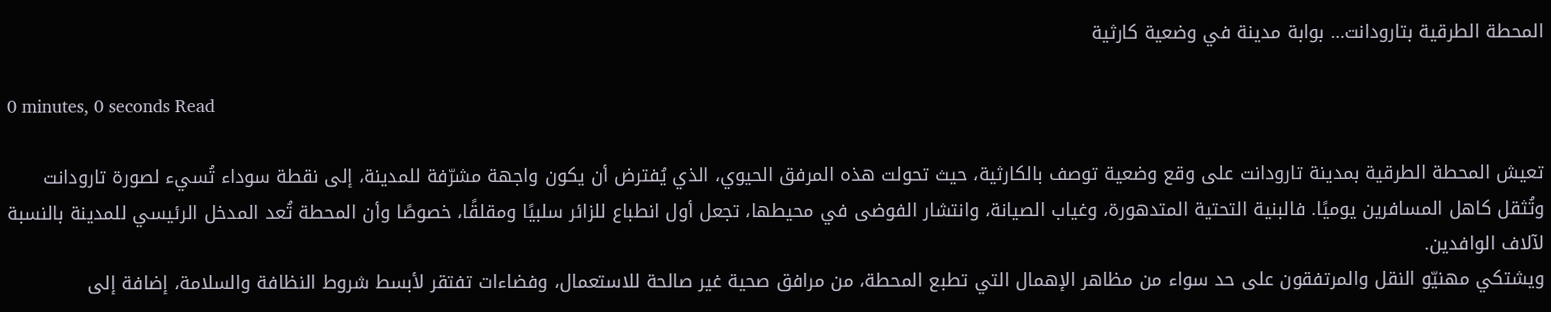المحطة الطرقية بتارودانت… بوابة مدينة في وضعية كارثية

0 minutes, 0 seconds Read

تعيش المحطة الطرقية بمدينة تارودانت على وقع وضعية توصف بالكارثية، حيث تحولت هذه المرفق الحيوي، الذي يُفترض أن يكون واجهة مشرّفة للمدينة، إلى نقطة سوداء تُسيء لصورة تارودانت وتُثقل كاهل المسافرين يوميًا. فالبنية التحتية المتدهورة، وغياب الصيانة، وانتشار الفوضى في محيطها، تجعل أول انطباع للزائر سلبيًا ومقلقًا، خصوصًا وأن المحطة تُعد المدخل الرئيسي للمدينة بالنسبة لآلاف الوافدين.
ويشتكي مهنيّو النقل والمرتفقون على حد سواء من مظاهر الإهمال التي تطبع المحطة، من مرافق صحية غير صالحة للاستعمال، وفضاءات تفتقر لأبسط شروط النظافة والسلامة، إضافة إلى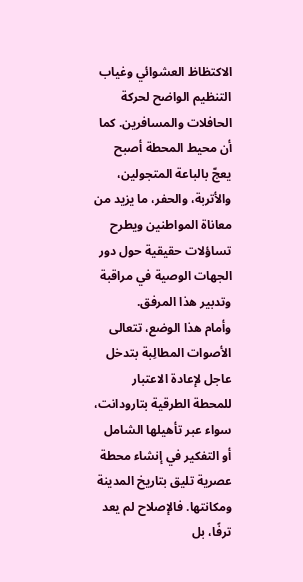الاكتظاظ العشوائي وغياب التنظيم الواضح لحركة الحافلات والمسافرين. كما أن محيط المحطة أصبح يعجّ بالباعة المتجولين، والأتربة، والحفر، ما يزيد من معاناة المواطنين ويطرح تساؤلات حقيقية حول دور الجهات الوصية في مراقبة وتدبير هذا المرفق.
وأمام هذا الوضع، تتعالى الأصوات المطالِبة بتدخل عاجل لإعادة الاعتبار للمحطة الطرقية بتارودانت، سواء عبر تأهيلها الشامل أو التفكير في إنشاء محطة عصرية تليق بتاريخ المدينة ومكانتها. فالإصلاح لم يعد ترفًا، بل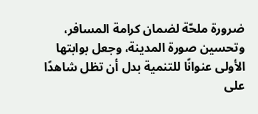ضرورة ملحّة لضمان كرامة المسافر، وتحسين صورة المدينة، وجعل بوابتها الأولى عنوانًا للتنمية بدل أن تظل شاهدًا على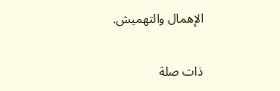الإهمال والتهميش.

ذات صلة